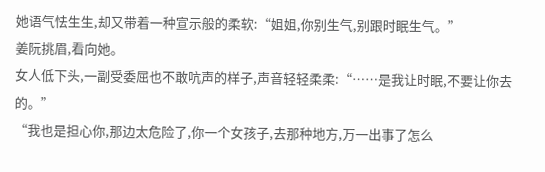她语气怯生生,却又带着一种宣示般的柔软:“姐姐,你别生气,别跟时眠生气。”
姜阮挑眉,看向她。
女人低下头,一副受委屈也不敢吭声的样子,声音轻轻柔柔:“……是我让时眠,不要让你去的。”
“我也是担心你,那边太危险了,你一个女孩子,去那种地方,万一出事了怎么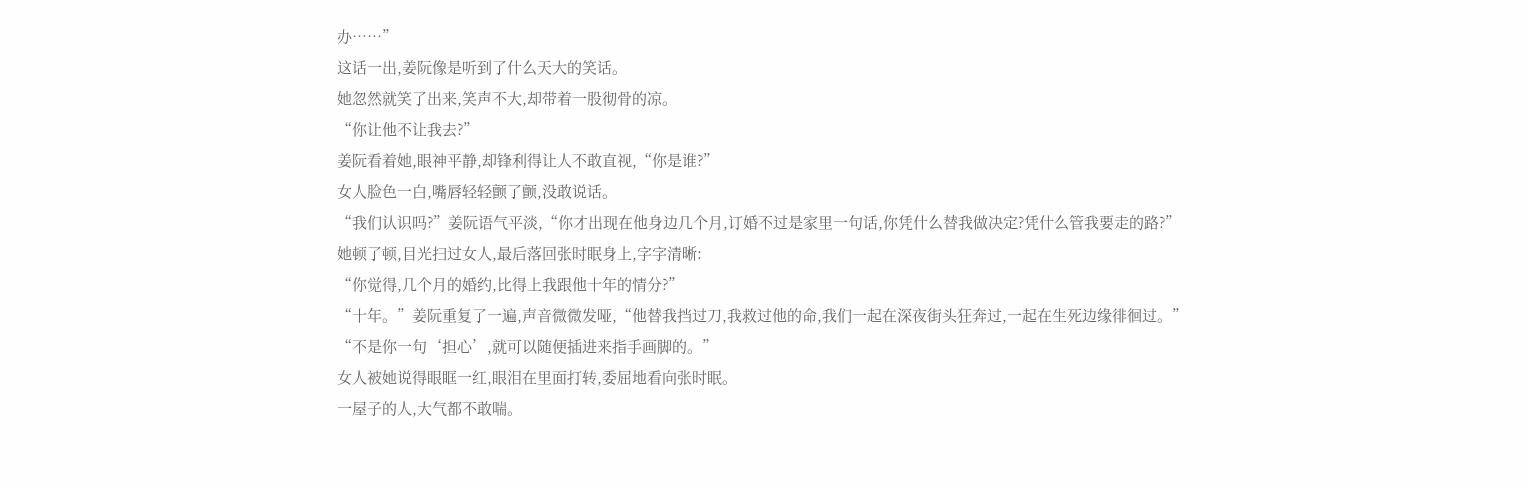办……”
这话一出,姜阮像是听到了什么天大的笑话。
她忽然就笑了出来,笑声不大,却带着一股彻骨的凉。
“你让他不让我去?”
姜阮看着她,眼神平静,却锋利得让人不敢直视,“你是谁?”
女人脸色一白,嘴唇轻轻颤了颤,没敢说话。
“我们认识吗?”姜阮语气平淡,“你才出现在他身边几个月,订婚不过是家里一句话,你凭什么替我做决定?凭什么管我要走的路?”
她顿了顿,目光扫过女人,最后落回张时眠身上,字字清晰:
“你觉得,几个月的婚约,比得上我跟他十年的情分?”
“十年。”姜阮重复了一遍,声音微微发哑,“他替我挡过刀,我救过他的命,我们一起在深夜街头狂奔过,一起在生死边缘徘徊过。”
“不是你一句‘担心’,就可以随便插进来指手画脚的。”
女人被她说得眼眶一红,眼泪在里面打转,委屈地看向张时眠。
一屋子的人,大气都不敢喘。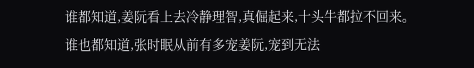谁都知道,姜阮看上去冷静理智,真倔起来,十头牛都拉不回来。
谁也都知道,张时眠从前有多宠姜阮,宠到无法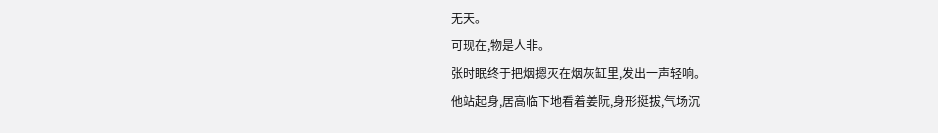无天。
可现在,物是人非。
张时眠终于把烟摁灭在烟灰缸里,发出一声轻响。
他站起身,居高临下地看着姜阮,身形挺拔,气场沉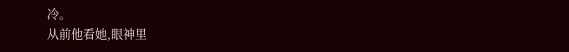冷。
从前他看她,眼神里